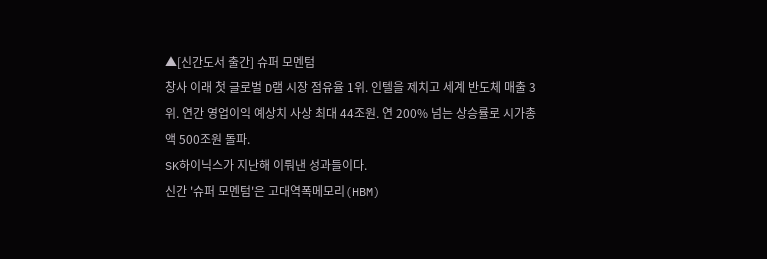▲[신간도서 출간] 슈퍼 모멘텀
창사 이래 첫 글로벌 D램 시장 점유율 1위. 인텔을 제치고 세계 반도체 매출 3위. 연간 영업이익 예상치 사상 최대 44조원. 연 200% 넘는 상승률로 시가총액 500조원 돌파.
SK하이닉스가 지난해 이뤄낸 성과들이다.
신간 '슈퍼 모멘텀'은 고대역폭메모리(HBM)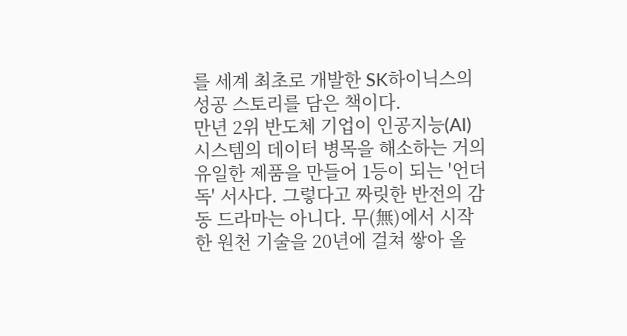를 세계 최초로 개발한 SK하이닉스의 성공 스토리를 담은 책이다.
만년 2위 반도체 기업이 인공지능(AI) 시스템의 데이터 병목을 해소하는 거의 유일한 제품을 만들어 1등이 되는 '언더독' 서사다. 그렇다고 짜릿한 반전의 감동 드라마는 아니다. 무(無)에서 시작한 원천 기술을 20년에 걸쳐 쌓아 올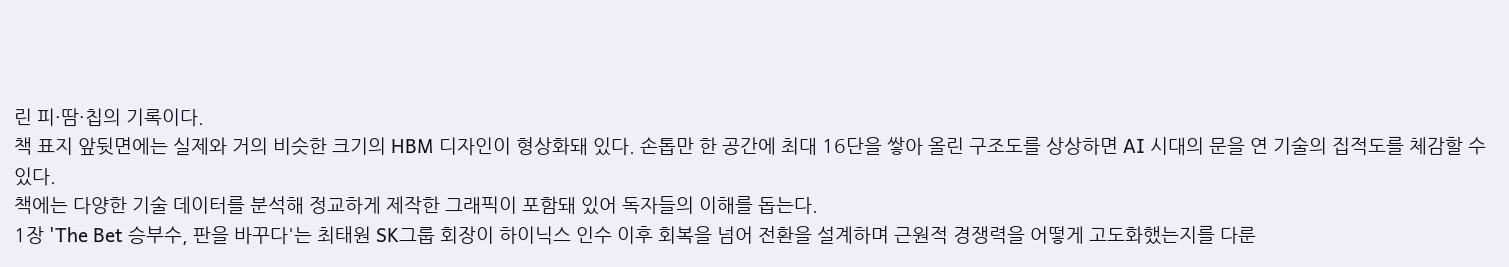린 피·땀·칩의 기록이다.
책 표지 앞뒷면에는 실제와 거의 비슷한 크기의 HBM 디자인이 형상화돼 있다. 손톱만 한 공간에 최대 16단을 쌓아 올린 구조도를 상상하면 AI 시대의 문을 연 기술의 집적도를 체감할 수 있다.
책에는 다양한 기술 데이터를 분석해 정교하게 제작한 그래픽이 포함돼 있어 독자들의 이해를 돕는다.
1장 'The Bet 승부수, 판을 바꾸다'는 최태원 SK그룹 회장이 하이닉스 인수 이후 회복을 넘어 전환을 설계하며 근원적 경쟁력을 어떻게 고도화했는지를 다룬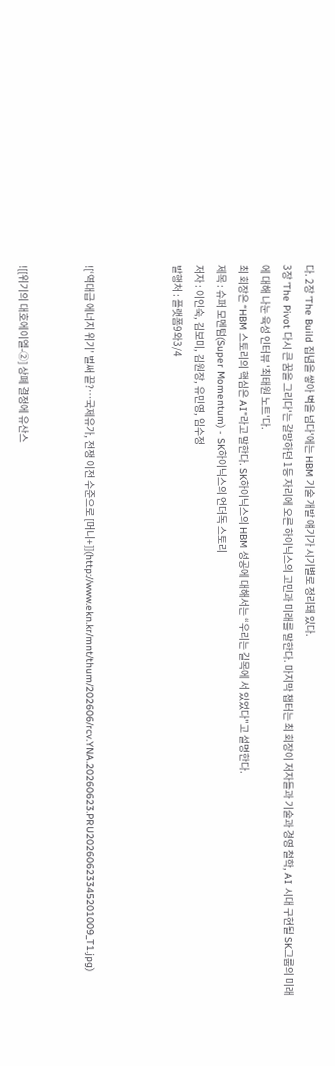다. 2장 'The Build 집념을 쌓아 벽을 넘다'에는 HBM 기술 개발 얘기가 시기별로 정리돼 있다.
3장 'The Pivot 다시 큰 꿈을 그리다'는 갈망하던 1등 자리에 오른 하이닉스의 고민과 미래를 말한다. 마지막 챕터는 최 회장이 저자들과 기술과 경영 철학, AI 시대 구현될 SK그룹의 미래에 대해 나눈 육성 인터뷰 '최태원 노트'다.
최 회장은 “HBM 스토리의 핵심은 AI"라고 말한다. SK하이닉스의 HBM 성공에 대해서는 “우리는 길목에 서 있었다"고 설명한다.
제목 : 슈퍼 모멘텀(Super Momentum) - SK하이닉스의 언더독 스토리
저자 : 이인숙, 김보미, 김원장, 유민영, 임수정
발행처 : 플랫폼9와3/4



![‘역대급 에너지 위기’ 벌써 끝?…국제유가, 전쟁 이전 수준으로 [머니+]](http://www.ekn.kr/mnt/thum/202606/rcv.YNA.20260623.PRU20260623345201009_T1.jpg)


![[위기의 대호에이엘-②] 상폐 결정에 유산스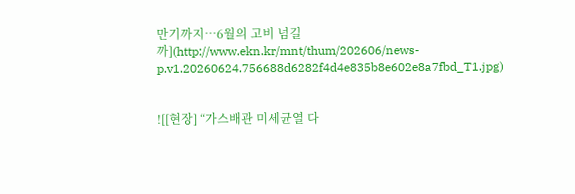만기까지…6월의 고비 넘길까](http://www.ekn.kr/mnt/thum/202606/news-p.v1.20260624.756688d6282f4d4e835b8e602e8a7fbd_T1.jpg)


![[현장] “가스배관 미세균열 다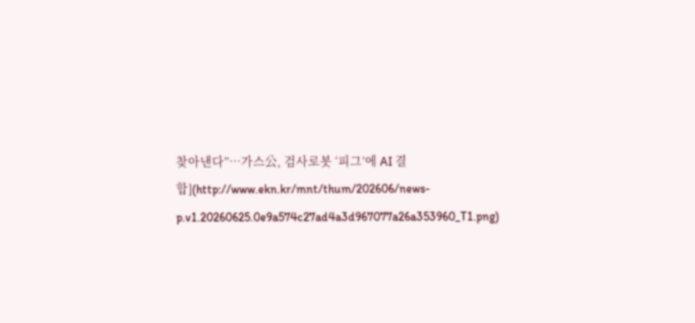찾아낸다”…가스公, 검사로봇 ‘피그’에 AI 결합](http://www.ekn.kr/mnt/thum/202606/news-p.v1.20260625.0e9a574c27ad4a3d967077a26a353960_T1.png)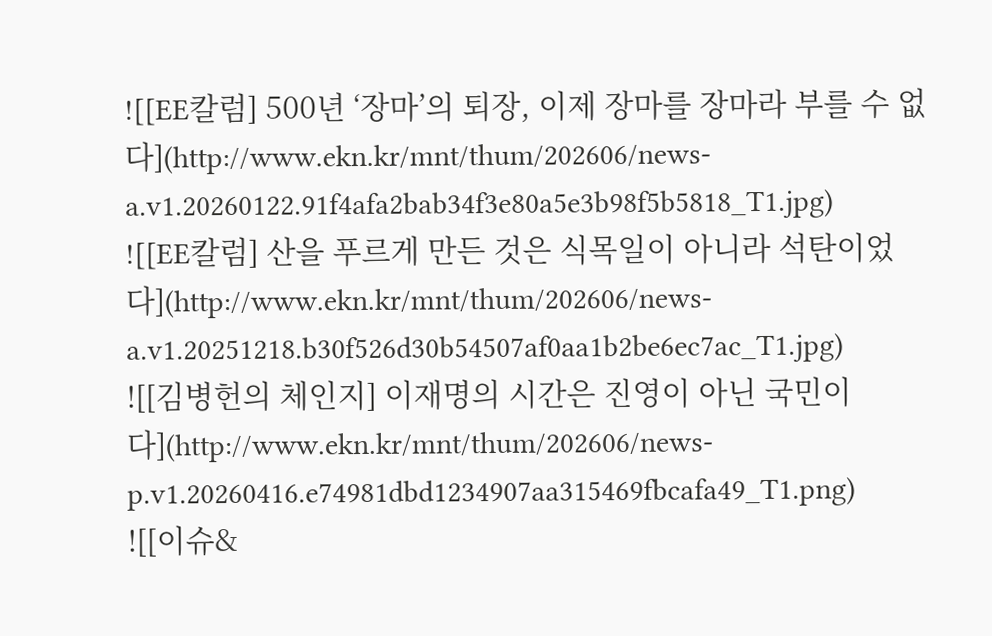![[EE칼럼] 500년 ‘장마’의 퇴장, 이제 장마를 장마라 부를 수 없다](http://www.ekn.kr/mnt/thum/202606/news-a.v1.20260122.91f4afa2bab34f3e80a5e3b98f5b5818_T1.jpg)
![[EE칼럼] 산을 푸르게 만든 것은 식목일이 아니라 석탄이었다](http://www.ekn.kr/mnt/thum/202606/news-a.v1.20251218.b30f526d30b54507af0aa1b2be6ec7ac_T1.jpg)
![[김병헌의 체인지] 이재명의 시간은 진영이 아닌 국민이다](http://www.ekn.kr/mnt/thum/202606/news-p.v1.20260416.e74981dbd1234907aa315469fbcafa49_T1.png)
![[이슈&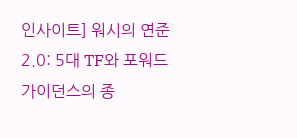인사이트] 워시의 연준 2.0: 5대 TF와 포워드 가이던스의 종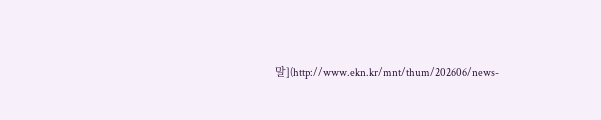말](http://www.ekn.kr/mnt/thum/202606/news-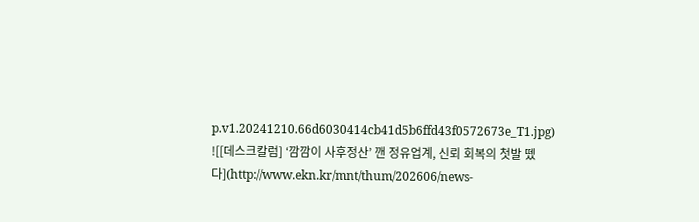p.v1.20241210.66d6030414cb41d5b6ffd43f0572673e_T1.jpg)
![[데스크칼럼] ‘깜깜이 사후정산’ 깬 정유업계, 신뢰 회복의 첫발 뗐다](http://www.ekn.kr/mnt/thum/202606/news-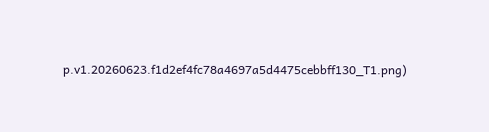p.v1.20260623.f1d2ef4fc78a4697a5d4475cebbff130_T1.png)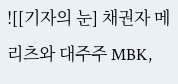![[기자의 눈] 채권자 메리츠와 대주주 MBK,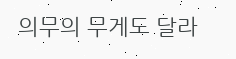의무의 무게도 달라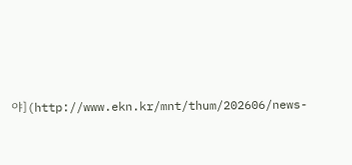야](http://www.ekn.kr/mnt/thum/202606/news-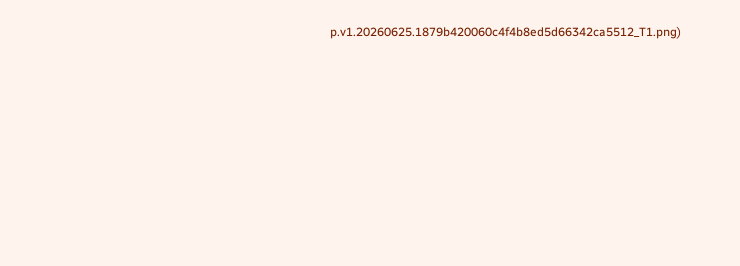p.v1.20260625.1879b420060c4f4b8ed5d66342ca5512_T1.png)